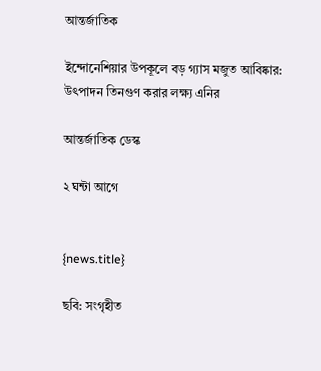আন্তর্জাতিক

ইন্দোনেশিয়ার উপকূলে বড় গ্যাস মজুত আবিষ্কার: উৎপাদন তিনগুণ করার লক্ষ্য এনির

আন্তর্জাতিক ডেস্ক

২ ঘন্টা আগে


{news.title}

ছবি: সংগৃহীত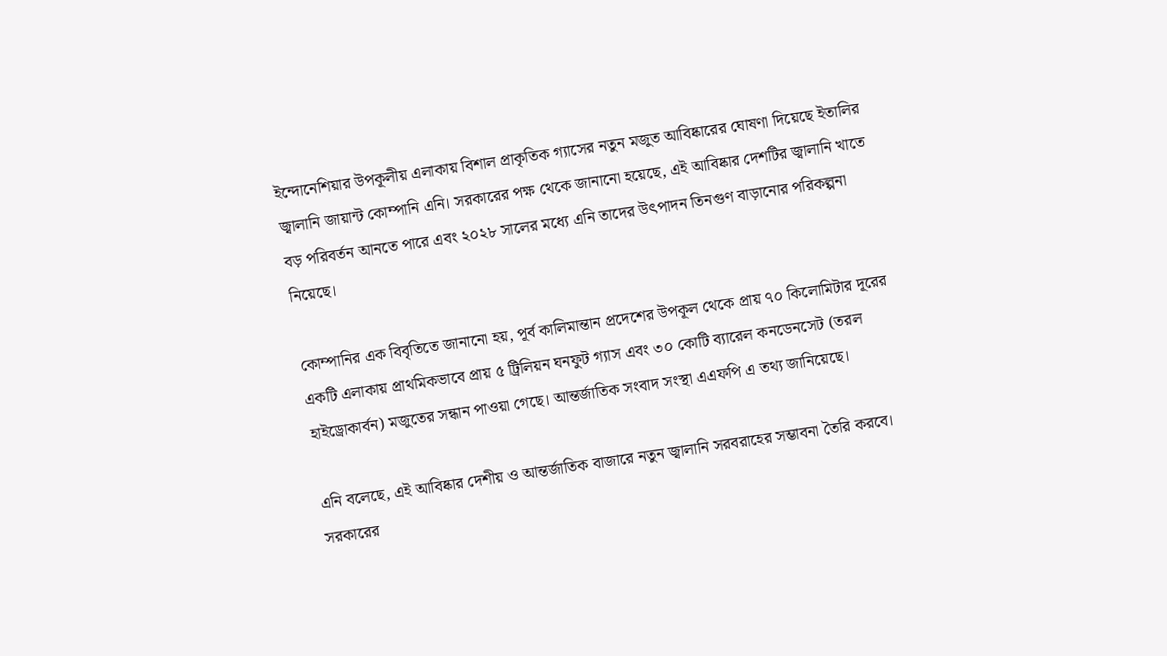ইন্দোনেশিয়ার উপকূলীয় এলাকায় বিশাল প্রাকৃতিক গ্যাসের নতুন মজুত আবিষ্কারের ঘোষণা দিয়েছে ইতালির জ্বালানি জায়ান্ট কোম্পানি এনি। সরকারের পক্ষ থেকে জানানো হয়েছে, এই আবিষ্কার দেশটির জ্বালানি খাতে বড় পরিবর্তন আনতে পারে এবং ২০২৮ সালের মধ্যে এনি তাদের উৎপাদন তিনগুণ বাড়ানোর পরিকল্পনা নিয়েছে।

কোম্পানির এক বিবৃতিতে জানানো হয়, পূর্ব কালিমান্তান প্রদেশের উপকূল থেকে প্রায় ৭০ কিলোমিটার দূরের একটি এলাকায় প্রাথমিকভাবে প্রায় ৫ ট্রিলিয়ন ঘনফুট গ্যাস এবং ৩০ কোটি ব্যারেল কনডেনসেট (তরল হাইড্রোকার্বন) মজুতের সন্ধান পাওয়া গেছে। আন্তর্জাতিক সংবাদ সংস্থা এএফপি এ তথ্য জানিয়েছে।

এনি বলেছে, এই আবিষ্কার দেশীয় ও আন্তর্জাতিক বাজারে নতুন জ্বালানি সরবরাহের সম্ভাবনা তৈরি করবে। সরকারের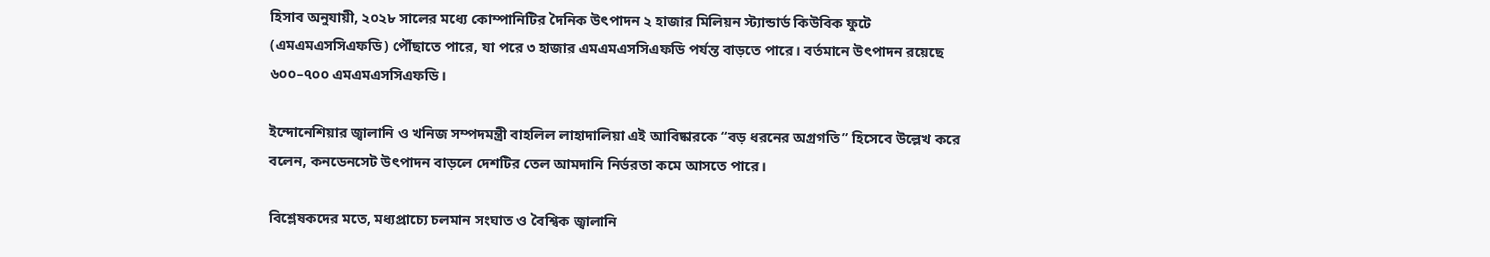হিসাব অনুযায়ী, ২০২৮ সালের মধ্যে কোম্পানিটির দৈনিক উৎপাদন ২ হাজার মিলিয়ন স্ট্যান্ডার্ড কিউবিক ফুটে (এমএমএসসিএফডি) পৌঁছাতে পারে, যা পরে ৩ হাজার এমএমএসসিএফডি পর্যন্ত বাড়তে পারে। বর্তমানে উৎপাদন রয়েছে ৬০০–৭০০ এমএমএসসিএফডি।

ইন্দোনেশিয়ার জ্বালানি ও খনিজ সম্পদমন্ত্রী বাহলিল লাহাদালিয়া এই আবিষ্কারকে “বড় ধরনের অগ্রগতি” হিসেবে উল্লেখ করে বলেন, কনডেনসেট উৎপাদন বাড়লে দেশটির তেল আমদানি নির্ভরতা কমে আসতে পারে।

বিশ্লেষকদের মতে, মধ্যপ্রাচ্যে চলমান সংঘাত ও বৈশ্বিক জ্বালানি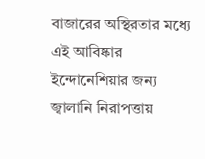বাজারের অস্থিরতার মধ্যে এই আবিষ্কার ইন্দোনেশিয়ার জন্য জ্বালানি নিরাপত্তায়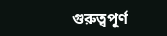গুরুত্বপূর্ণ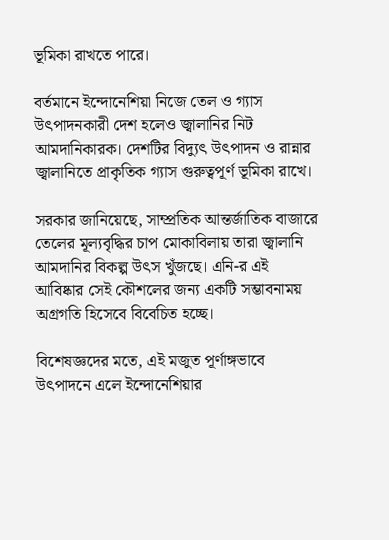ভূমিকা রাখতে পারে।

বর্তমানে ইন্দোনেশিয়া নিজে তেল ও গ্যাস উৎপাদনকারী দেশ হলেও জ্বালানির নিট আমদানিকারক। দেশটির বিদ্যুৎ উৎপাদন ও রান্নার জ্বালানিতে প্রাকৃতিক গ্যাস গুরুত্বপূর্ণ ভূমিকা রাখে।

সরকার জানিয়েছে, সাম্প্রতিক আন্তর্জাতিক বাজারে তেলের মূল্যবৃদ্ধির চাপ মোকাবিলায় তারা জ্বালানি আমদানির বিকল্প উৎস খুঁজছে। এনি-র এই আবিষ্কার সেই কৌশলের জন্য একটি সম্ভাবনাময় অগ্রগতি হিসেবে বিবেচিত হচ্ছে।

বিশেষজ্ঞদের মতে, এই মজুত পূর্ণাঙ্গভাবে উৎপাদনে এলে ইন্দোনেশিয়ার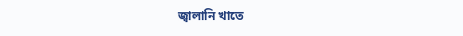জ্বালানি খাতে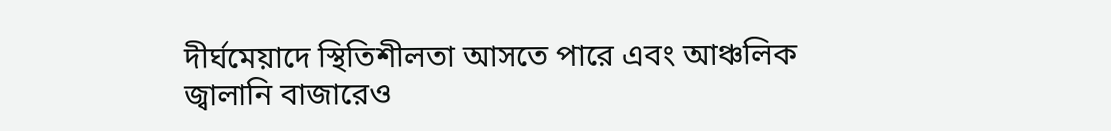দীর্ঘমেয়াদে স্থিতিশীলতা আসতে পারে এবং আঞ্চলিক জ্বালানি বাজারেও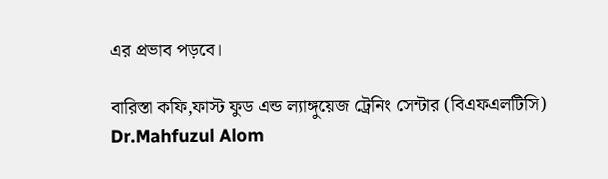এর প্রভাব পড়বে।

বারিস্তা কফি,ফাস্ট ফুড এন্ড ল্যাঙ্গুয়েজ ট্রেনিং সেন্টার (বিএফএলটিসি)
Dr.Mahfuzul Alom